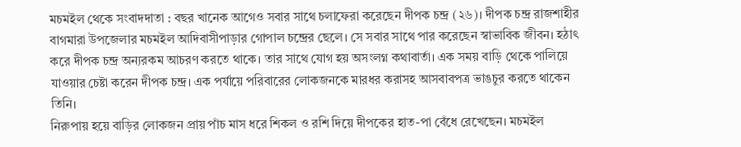মচমইল থেকে সংবাদদাতা : বছর খানেক আগেও সবার সাথে চলাফেরা করেছেন দীপক চন্দ্র (২৬)। দীপক চন্দ্র রাজশাহীর বাগমারা উপজেলার মচমইল আদিবাসীপাড়ার গোপাল চন্দ্রের ছেলে। সে সবার সাথে পার করেছেন স্বাভাবিক জীবন। হঠাৎ করে দীপক চন্দ্র অন্যরকম আচরণ করতে থাকে। তার সাথে যোগ হয় অসংলগ্ন কথাবার্তা। এক সময় বাড়ি থেকে পালিয়ে যাওয়ার চেষ্টা করেন দীপক চন্দ্র। এক পর্যায়ে পরিবারের লোকজনকে মারধর করাসহ আসবাবপত্র ভাঙচুর করতে থাকেন তিনি।
নিরুপায় হয়ে বাড়ির লোকজন প্রায় পাঁচ মাস ধরে শিকল ও রশি দিয়ে দীপকের হাত-পা বেঁধে রেখেছেন। মচমইল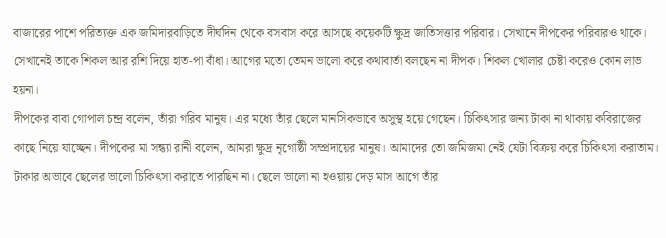বাজারের পাশে পরিত্যক্ত এক জমিদারবাড়িতে দীর্ঘদিন থেকে বসবাস করে আসছে কয়েকটি ক্ষুদ্র জাতিসত্তার পরিবার। সেখানে দীপকের পরিবারও থাকে। সেখানেই তাকে শিকল আর রশি দিয়ে হাত-পা বাঁধা। আগের মতো তেমন ভালো করে কথাবার্তা বলছেন না দীপক। শিকল খোলার চেষ্টা করেও কোন লাভ হয়না।
দীপকের বাবা গোপাল চন্দ্র বলেন, তাঁরা গরিব মানুষ। এর মধ্যে তাঁর ছেলে মানসিকভাবে অসুস্থ হয়ে গেছেন। চিকিৎসার জন্য টাকা না থাকায় কবিরাজের কাছে নিয়ে যাচ্ছেন। দীপকের মা সন্ধ্যা রানী বলেন, আমরা ক্ষুদ্র নৃগোষ্ঠী সম্প্রদায়ের মানুষ। আমাদের তো জমিজমা নেই যেটা বিক্রয় করে চিকিৎসা করাতাম। টাকার অভাবে ছেলের ভালো চিকিৎসা করাতে পারছিন না। ছেলে ভালো না হওয়ায় দেড় মাস আগে তাঁর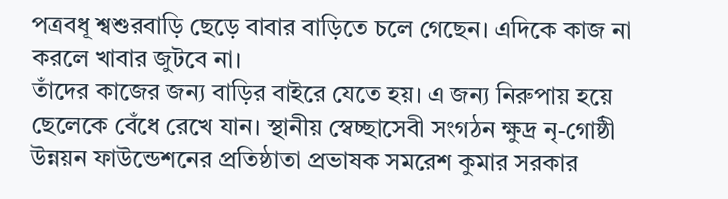পত্রবধূ শ্বশুরবাড়ি ছেড়ে বাবার বাড়িতে চলে গেছেন। এদিকে কাজ না করলে খাবার জুটবে না।
তাঁদের কাজের জন্য বাড়ির বাইরে যেতে হয়। এ জন্য নিরুপায় হয়ে ছেলেকে বেঁধে রেখে যান। স্থানীয় স্বেচ্ছাসেবী সংগঠন ক্ষুদ্র নৃ-গোষ্ঠী উন্নয়ন ফাউন্ডেশনের প্রতিষ্ঠাতা প্রভাষক সমরেশ কুমার সরকার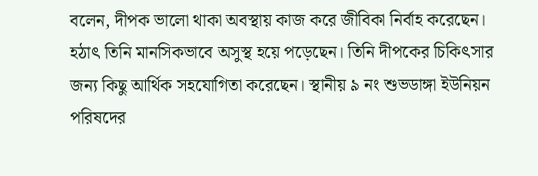বলেন, দীপক ভালো থাকা অবস্থায় কাজ করে জীবিকা নির্বাহ করেছেন। হঠাৎ তিনি মানসিকভাবে অসুস্থ হয়ে পড়েছেন। তিনি দীপকের চিকিৎসার জন্য কিছু আর্থিক সহযোগিতা করেছেন। স্থানীয় ৯ নং শুভডাঙ্গা ইউনিয়ন পরিষদের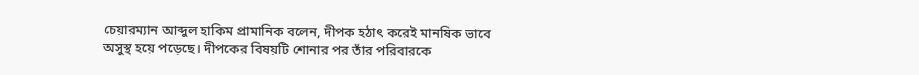চেয়ারম্যান আব্দুল হাকিম প্রামানিক বলেন, দীপক হঠাৎ করেই মানষিক ভাবে অসুস্থ হয়ে পড়েছে। দীপকের বিষয়টি শোনার পর তাঁর পরিবারকে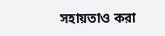সহায়তাও করা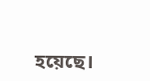হয়েছে।